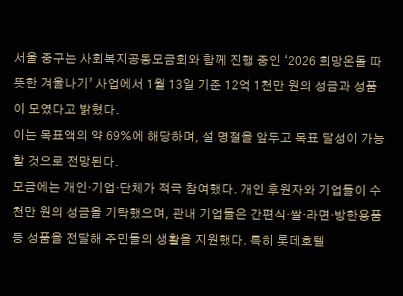서울 중구는 사회복지공동모금회와 함께 진행 중인 ‘2026 희망온돌 따뜻한 겨울나기’ 사업에서 1월 13일 기준 12억 1천만 원의 성금과 성품이 모였다고 밝혔다.
이는 목표액의 약 69%에 해당하며, 설 명절을 앞두고 목표 달성이 가능할 것으로 전망된다.
모금에는 개인·기업·단체가 적극 참여했다. 개인 후원자와 기업들이 수천만 원의 성금을 기탁했으며, 관내 기업들은 간편식·쌀·라면·방한용품 등 성품을 전달해 주민들의 생활을 지원했다. 특히 롯데호텔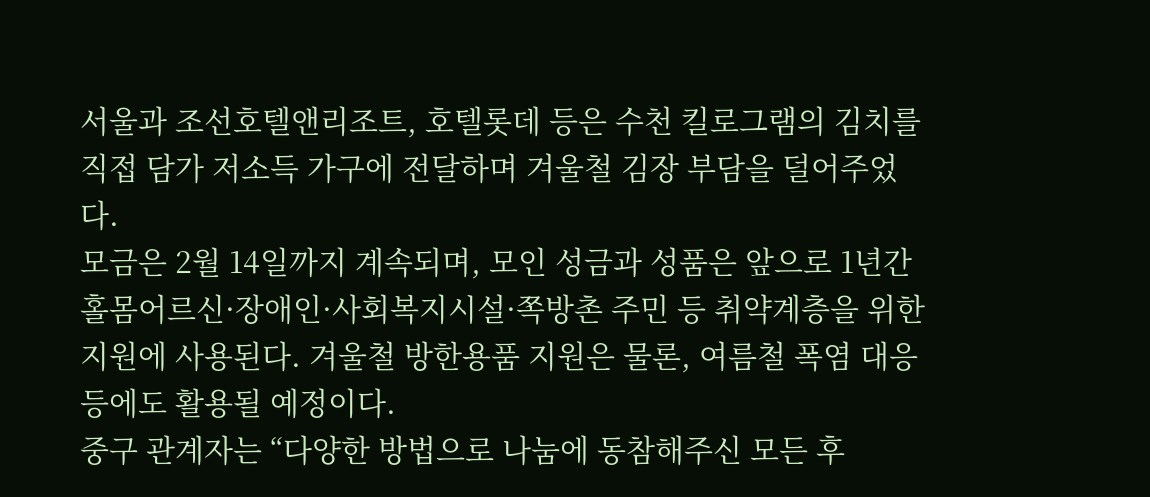서울과 조선호텔앤리조트, 호텔롯데 등은 수천 킬로그램의 김치를 직접 담가 저소득 가구에 전달하며 겨울철 김장 부담을 덜어주었다.
모금은 2월 14일까지 계속되며, 모인 성금과 성품은 앞으로 1년간 홀몸어르신·장애인·사회복지시설·쪽방촌 주민 등 취약계층을 위한 지원에 사용된다. 겨울철 방한용품 지원은 물론, 여름철 폭염 대응 등에도 활용될 예정이다.
중구 관계자는 “다양한 방법으로 나눔에 동참해주신 모든 후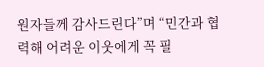원자들께 감사드린다”며 “민간과 협력해 어려운 이웃에게 꼭 필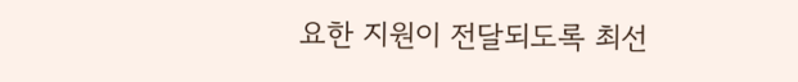요한 지원이 전달되도록 최선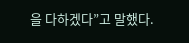을 다하겠다”고 말했다.